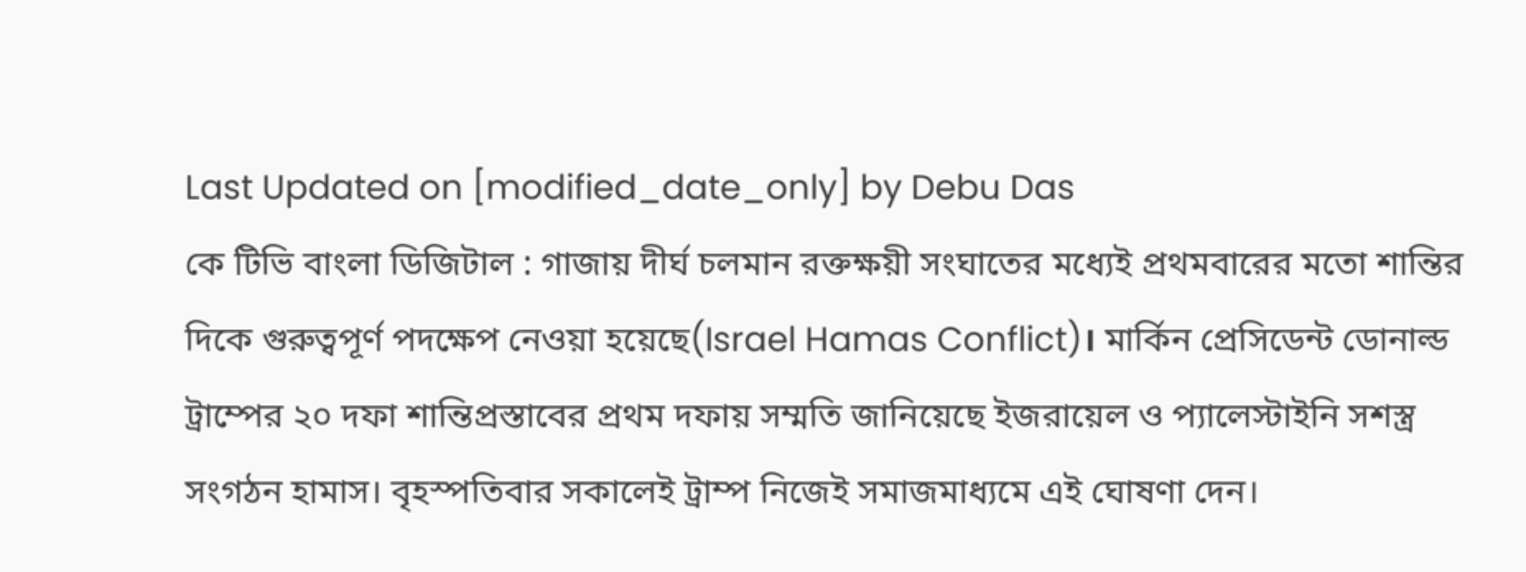Last Updated on [modified_date_only] by Debu Das
কে টিভি বাংলা ডিজিটাল : গাজায় দীর্ঘ চলমান রক্তক্ষয়ী সংঘাতের মধ্যেই প্রথমবারের মতো শান্তির দিকে গুরুত্বপূর্ণ পদক্ষেপ নেওয়া হয়েছে(Israel Hamas Conflict)। মার্কিন প্রেসিডেন্ট ডোনাল্ড ট্রাম্পের ২০ দফা শান্তিপ্রস্তাবের প্রথম দফায় সম্মতি জানিয়েছে ইজরায়েল ও প্যালেস্টাইনি সশস্ত্র সংগঠন হামাস। বৃহস্পতিবার সকালেই ট্রাম্প নিজেই সমাজমাধ্যমে এই ঘোষণা দেন।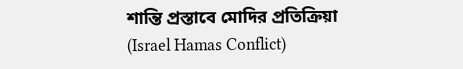শান্তি প্রস্তাবে মোদির প্রতিক্রিয়া (Israel Hamas Conflict)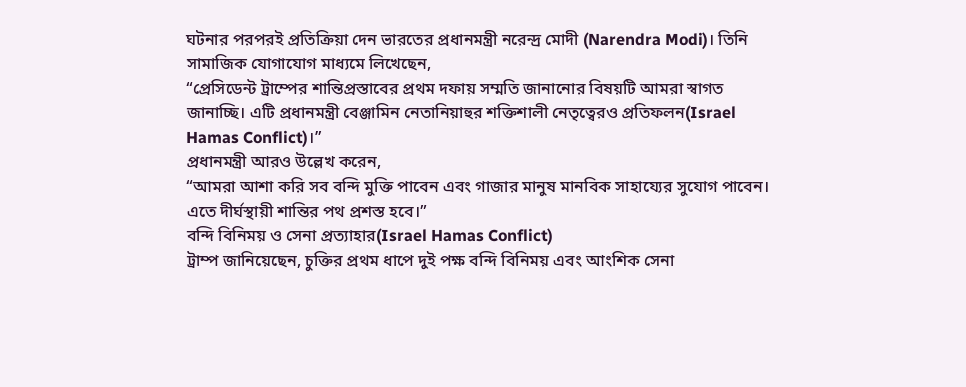ঘটনার পরপরই প্রতিক্রিয়া দেন ভারতের প্রধানমন্ত্রী নরেন্দ্র মোদী (Narendra Modi)। তিনি সামাজিক যোগাযোগ মাধ্যমে লিখেছেন,
“প্রেসিডেন্ট ট্রাম্পের শান্তিপ্রস্তাবের প্রথম দফায় সম্মতি জানানোর বিষয়টি আমরা স্বাগত জানাচ্ছি। এটি প্রধানমন্ত্রী বেঞ্জামিন নেতানিয়াহুর শক্তিশালী নেতৃত্বেরও প্রতিফলন(Israel Hamas Conflict)।”
প্রধানমন্ত্রী আরও উল্লেখ করেন,
“আমরা আশা করি সব বন্দি মুক্তি পাবেন এবং গাজার মানুষ মানবিক সাহায্যের সুযোগ পাবেন। এতে দীর্ঘস্থায়ী শান্তির পথ প্রশস্ত হবে।”
বন্দি বিনিময় ও সেনা প্রত্যাহার(Israel Hamas Conflict)
ট্রাম্প জানিয়েছেন, চুক্তির প্রথম ধাপে দুই পক্ষ বন্দি বিনিময় এবং আংশিক সেনা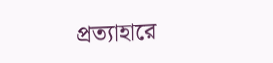প্রত্যাহারে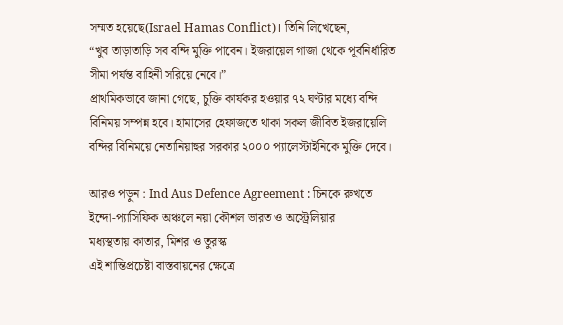সম্মত হয়েছে(Israel Hamas Conflict)। তিনি লিখেছেন,
“খুব তাড়াতাড়ি সব বন্দি মুক্তি পাবেন। ইজরায়েল গাজা থেকে পূর্বনির্ধারিত সীমা পর্যন্ত বাহিনী সরিয়ে নেবে।”
প্রাথমিকভাবে জানা গেছে, চুক্তি কার্যকর হওয়ার ৭২ ঘণ্টার মধ্যে বন্দি বিনিময় সম্পন্ন হবে। হামাসের হেফাজতে থাকা সকল জীবিত ইজরায়েলি বন্দির বিনিময়ে নেতানিয়াহুর সরকার ২০০০ প্যালেস্টাইনিকে মুক্তি দেবে।

আরও পড়ুন : Ind Aus Defence Agreement : চিনকে রুখতে ইন্দো-প্যাসিফিক অঞ্চলে নয়া কৌশল ভারত ও অস্ট্রেলিয়ার
মধ্যস্থতায় কাতার, মিশর ও তুরস্ক
এই শান্তিপ্রচেষ্টা বাস্তবায়নের ক্ষেত্রে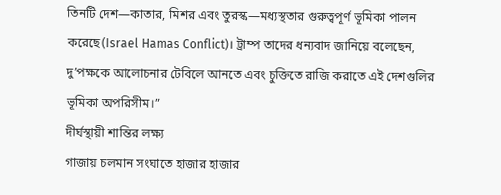তিনটি দেশ—কাতার, মিশর এবং তুরস্ক—মধ্যস্থতার গুরুত্বপূর্ণ ভূমিকা পালন করেছে(Israel Hamas Conflict)। ট্রাম্প তাদের ধন্যবাদ জানিয়ে বলেছেন,
দু’পক্ষকে আলোচনার টেবিলে আনতে এবং চুক্তিতে রাজি করাতে এই দেশগুলির ভূমিকা অপরিসীম।”
দীর্ঘস্থায়ী শান্তির লক্ষ্য
গাজায় চলমান সংঘাতে হাজার হাজার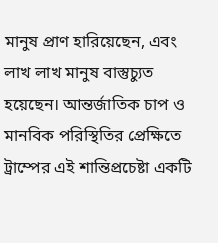মানুষ প্রাণ হারিয়েছেন, এবং লাখ লাখ মানুষ বাস্তুচ্যুত হয়েছেন। আন্তর্জাতিক চাপ ও মানবিক পরিস্থিতির প্রেক্ষিতে ট্রাম্পের এই শান্তিপ্রচেষ্টা একটি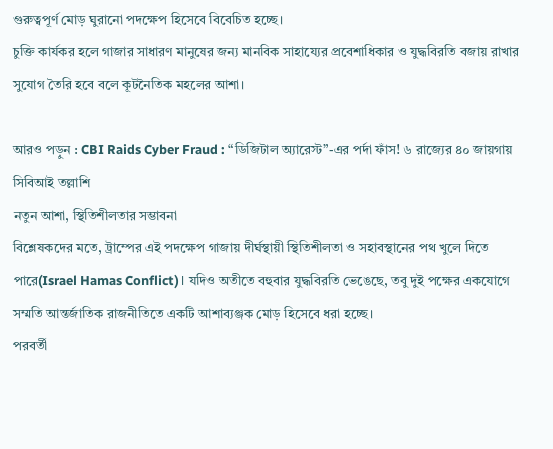গুরুত্বপূর্ণ মোড় ঘুরানো পদক্ষেপ হিসেবে বিবেচিত হচ্ছে।
চুক্তি কার্যকর হলে গাজার সাধারণ মানুষের জন্য মানবিক সাহায্যের প্রবেশাধিকার ও যুদ্ধবিরতি বজায় রাখার সুযোগ তৈরি হবে বলে কূটনৈতিক মহলের আশা।

আরও পড়ুন : CBI Raids Cyber Fraud : “ডিজিটাল অ্যারেস্ট”-এর পর্দা ফাঁস! ৬ রাজ্যের ৪০ জায়গায় সিবিআই তল্লাশি
নতুন আশা, স্থিতিশীলতার সম্ভাবনা
বিশ্লেষকদের মতে, ট্রাম্পের এই পদক্ষেপ গাজায় দীর্ঘস্থায়ী স্থিতিশীলতা ও সহাবস্থানের পথ খুলে দিতে পারে(Israel Hamas Conflict)। যদিও অতীতে বহুবার যুদ্ধবিরতি ভেঙেছে, তবু দুই পক্ষের একযোগে সম্মতি আন্তর্জাতিক রাজনীতিতে একটি আশাব্যঞ্জক মোড় হিসেবে ধরা হচ্ছে।
পরবর্তী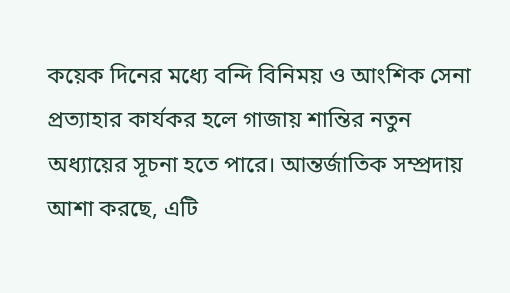কয়েক দিনের মধ্যে বন্দি বিনিময় ও আংশিক সেনা প্রত্যাহার কার্যকর হলে গাজায় শান্তির নতুন অধ্যায়ের সূচনা হতে পারে। আন্তর্জাতিক সম্প্রদায় আশা করছে, এটি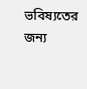ভবিষ্যতের জন্য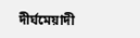দীর্ঘমেয়াদী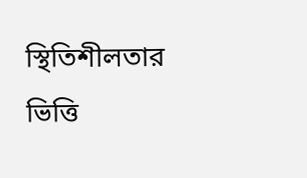স্থিতিশীলতার ভিত্তি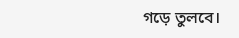গড়ে তুলবে।